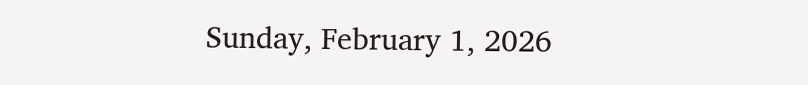Sunday, February 1, 2026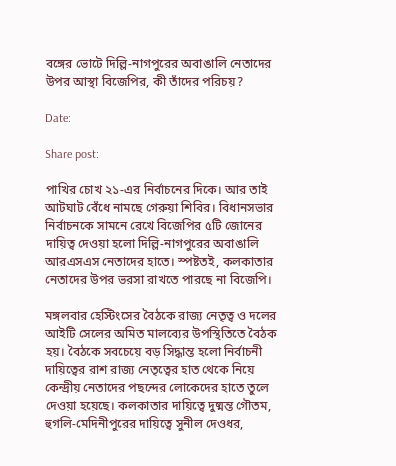বঙ্গের ভোটে দিল্লি-নাগপুরের অবাঙালি নেতাদের উপর আস্থা বিজেপির, কী তাঁদের পরিচয়?

Date:

Share post:

পাখির চোখ ২১-এর নির্বাচনের দিকে। আর তাই আটঘাট বেঁধে নামছে গেরুয়া শিবির। বিধানসভার নির্বাচনকে সামনে রেখে বিজেপির ৫টি জোনের দায়িত্ব দেওয়া হলো দিল্লি-নাগপুরের অবাঙালি আরএসএস নেতাদের হাতে। স্পষ্টতই, কলকাতার নেতাদের উপর ভরসা রাখতে পারছে না বিজেপি।

মঙ্গলবার হেস্টিংসের বৈঠকে রাজ্য নেতৃত্ব ও দলের আইটি সেলের অমিত মালব্যের উপস্থিতিতে বৈঠক হয়। বৈঠকে সবচেয়ে বড় সিদ্ধান্ত হলো নির্বাচনী দায়িত্বের রাশ রাজ্য নেতৃত্বের হাত থেকে নিয়ে কেন্দ্রীয় নেতাদের পছন্দের লোকেদের হাতে তুলে দেওয়া হয়েছে। কলকাতার দায়িত্বে দুষ্মন্ত গৌতম, হুগলি-মেদিনীপুরের দায়িত্বে সুনীল দেওধর,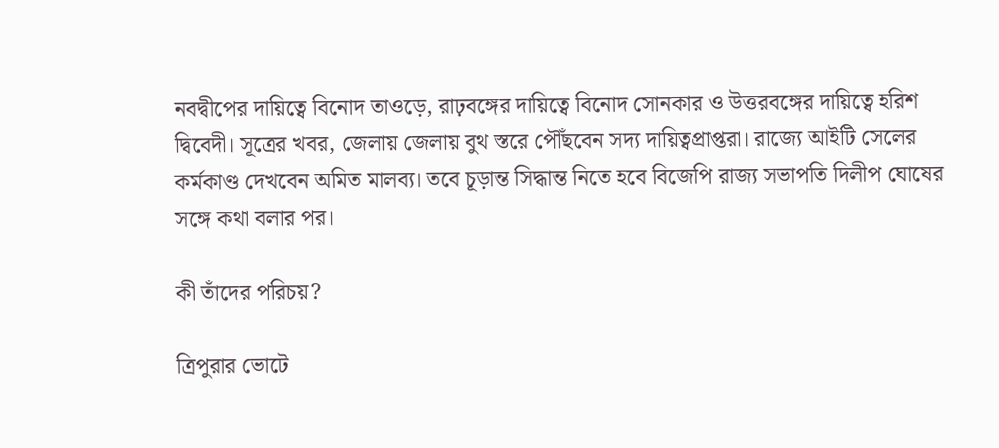নবদ্বীপের দায়িত্বে বিনোদ তাওড়ে, রাঢ়বঙ্গের দায়িত্বে বিনোদ সোনকার ও উত্তরবঙ্গের দায়িত্বে হরিশ দ্বিবেদী। সূত্রের খবর, জেলায় জেলায় বুথ স্তরে পৌঁছবেন সদ্য দায়িত্বপ্রাপ্তরা। রাজ্যে আইটি সেলের কর্মকাণ্ড দেখবেন অমিত মালব্য। তবে চূড়ান্ত সিদ্ধান্ত নিতে হবে বিজেপি রাজ্য সভাপতি দিলীপ ঘোষের সঙ্গে কথা বলার পর।

কী তাঁদের পরিচয়?

ত্রিপুরার ভোটে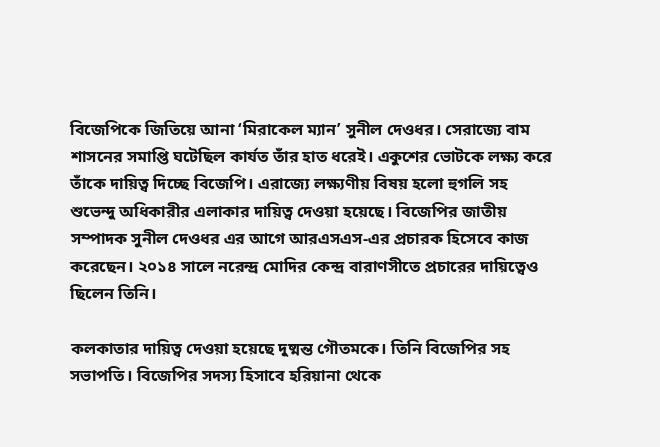বিজেপিকে জিতিয়ে আনা ‘মিরাকেল ম্যান’ সুনীল দেওধর। সেরাজ্যে বাম শাসনের সমাপ্তি ঘটেছিল কার্যত তাঁর হাত ধরেই। একুশের ভোটকে লক্ষ্য করে তাঁকে দায়িত্ব দিচ্ছে বিজেপি। এরাজ্যে লক্ষ্যণীয় বিষয় হলো হুগলি সহ শুভেন্দু অধিকারীর এলাকার দায়িত্ব দেওয়া হয়েছে। বিজেপির জাতীয় সম্পাদক সুনীল দেওধর এর আগে আরএসএস-এর প্রচারক হিসেবে কাজ করেছেন। ২০১৪ সালে নরেন্দ্র মোদির কেন্দ্র বারাণসীতে প্রচারের দায়িত্বেও ছিলেন তিনি।

কলকাতার দায়িত্ব দেওয়া হয়েছে দুষ্মন্ত গৌতমকে। তিনি বিজেপির সহ সভাপতি। বিজেপির সদস্য হিসাবে হরিয়ানা থেকে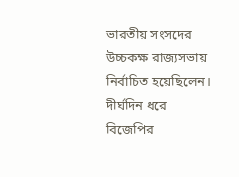ভারতীয় সংসদের উচ্চকক্ষ রাজ্যসভায় নির্বাচিত হয়েছিলেন। দীর্ঘদিন ধরে বিজেপির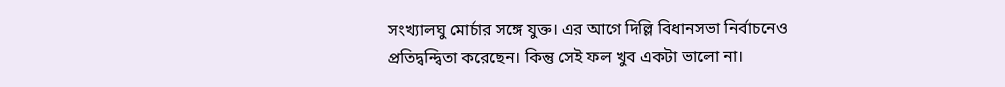সংখ্যালঘু মোর্চার সঙ্গে যুক্ত। এর আগে দিল্লি বিধানসভা নির্বাচনেও প্রতিদ্বন্দ্বিতা করেছেন। কিন্তু সেই ফল খুব একটা ভালো না।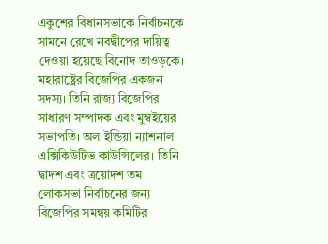একুশের বিধানসভাকে নির্বাচনকে সামনে রেখে নবদ্বীপের দায়িত্ব দেওয়া হয়েছে বিনোদ তাওড়কে। মহারাষ্ট্রের বিজেপির একজন সদস্য। তিনি রাজ্য বিজেপির সাধারণ সম্পাদক এবং মুম্বইয়ের সভাপতি। অল ইন্ডিয়া ন্যাশনাল এক্সিকিউটিভ কাউন্সিলের। তিনি দ্বাদশ এবং ত্রয়োদশ তম লোকসভা নির্বাচনের জন্য বিজেপির সমন্বয় কমিটির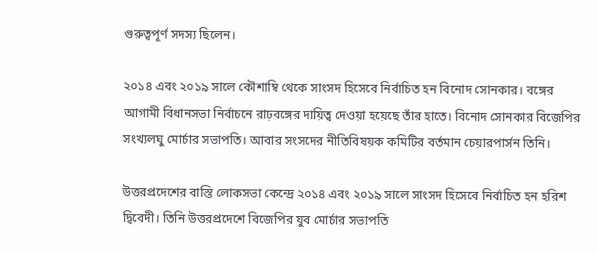গুরুত্বপূর্ণ সদস্য ছিলেন।

২০১৪ এবং ২০১৯ সালে কৌশাম্বি থেকে সাংসদ হিসেবে নির্বাচিত হন বিনোদ সোনকার। বঙ্গের আগামী বিধানসভা নির্বাচনে রাঢ়বঙ্গের দায়িত্ব দেওয়া হয়েছে তাঁর হাতে। বিনোদ সোনকার বিজেপির সংখ্যলঘু মোর্চার সভাপতি। আবার সংসদের নীতিবিষয়ক কমিটির বর্তমান চেয়ারপার্সন তিনি।

উত্তরপ্রদেশের বাস্তি লোকসভা কেন্দ্রে ২০১৪ এবং ২০১৯ সালে সাংসদ হিসেবে নির্বাচিত হন হরিশ দ্বিবেদী। তিনি উত্তরপ্রদেশে বিজেপির যুব মোর্চার সভাপতি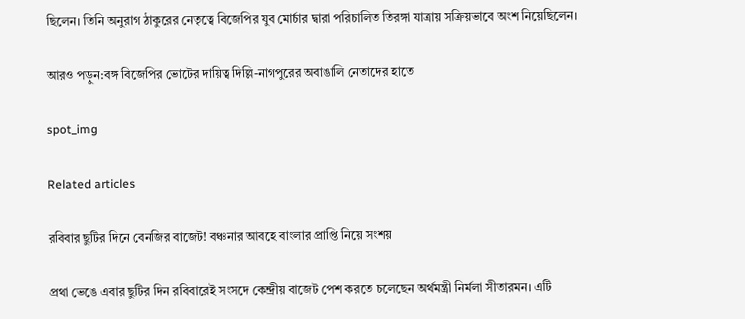ছিলেন। তিনি অনুরাগ ঠাকুরের নেতৃত্বে বিজেপির যুব মোর্চার দ্বারা পরিচালিত তিরঙ্গা যাত্রায় সক্রিয়ভাবে অংশ নিয়েছিলেন।

আরও পড়ুন:বঙ্গ বিজেপির ভোটের দায়িত্ব দিল্লি-নাগপুরের অবাঙালি নেতাদের হাতে

spot_img

Related articles

রবিবার ছুটির দিনে বেনজির বাজেট! বঞ্চনার আবহে বাংলার প্রাপ্তি নিয়ে সংশয়

প্রথা ভেঙে এবার ছুটির দিন রবিবারেই সংসদে কেন্দ্রীয় বাজেট পেশ করতে চলেছেন অর্থমন্ত্রী নির্মলা সীতারমন। এটি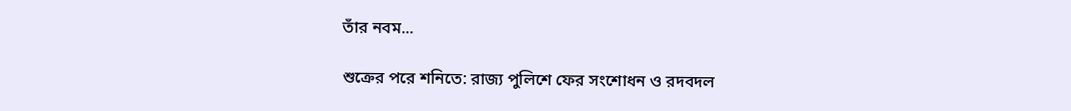তাঁর নবম...

শুক্রের পরে শনিতে: রাজ্য পুলিশে ফের সংশোধন ও রদবদল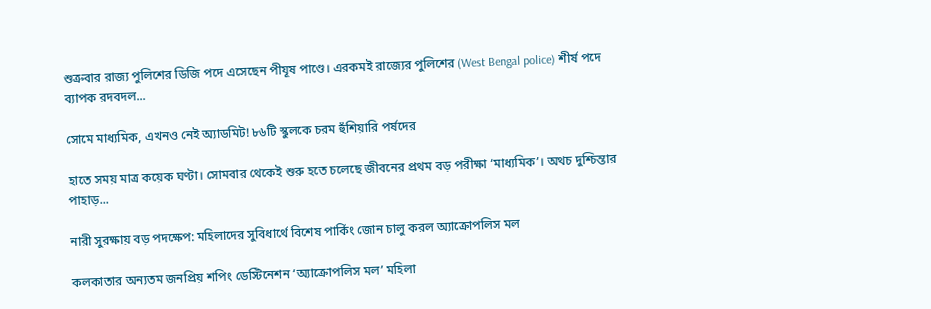শুক্রবার রাজ্য পুলিশের ডিজি পদে এসেছেন পীযূষ পাণ্ডে। এরকমই রাজ্যের পুলিশের (West Bengal police) শীর্ষ পদে ব্যাপক রদবদল...

সোমে মাধ্যমিক, এখনও নেই অ্যাডমিট! ৮৬টি স্কুলকে চরম হুঁশিয়ারি পর্ষদের

হাতে সময় মাত্র কয়েক ঘণ্টা। সোমবার থেকেই শুরু হতে চলেছে জীবনের প্রথম বড় পরীক্ষা ‘মাধ্যমিক’। অথচ দুশ্চিন্তার পাহাড়...

নারী সুরক্ষায় বড় পদক্ষেপ: মহিলাদের সুবিধার্থে বিশেষ পার্কিং জোন চালু করল অ্যাক্রোপলিস মল

কলকাতার অন্যতম জনপ্রিয় শপিং ডেস্টিনেশন ‘অ্যাক্রোপলিস মল’ মহিলা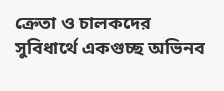ক্রেতা ও চালকদের সুবিধার্থে একগুচ্ছ অভিনব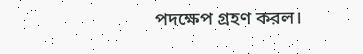পদক্ষেপ গ্রহণ করল।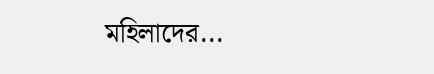মহিলাদের...